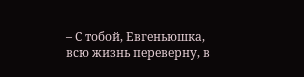– С тобой, Евгеньюшка, всю жизнь переверну, в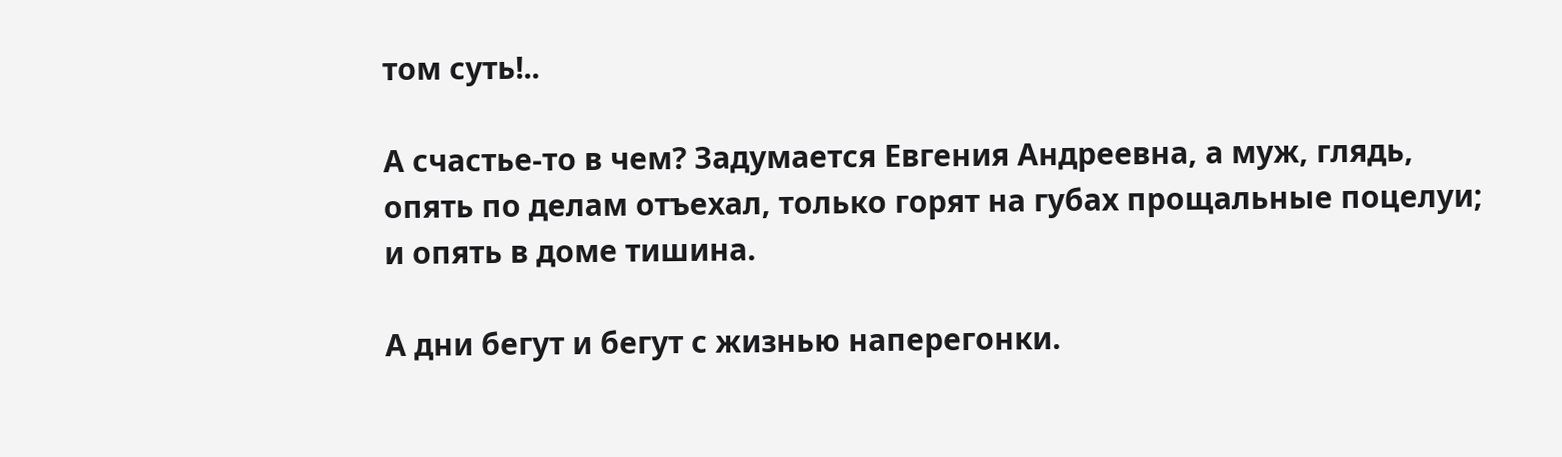том суть!..

А счастье-то в чем? Задумается Евгения Андреевна, а муж, глядь, опять по делам отъехал, только горят на губах прощальные поцелуи; и опять в доме тишина.

А дни бегут и бегут с жизнью наперегонки.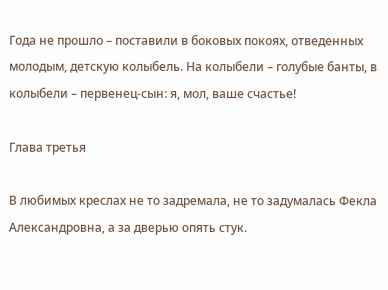Года не прошло – поставили в боковых покоях, отведенных молодым, детскую колыбель. На колыбели – голубые банты, в колыбели – первенец-сын: я, мол, ваше счастье!

Глава третья

В любимых креслах не то задремала, не то задумалась Фекла Александровна, а за дверью опять стук.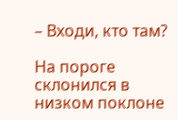– Входи, кто там?

На пороге склонился в низком поклоне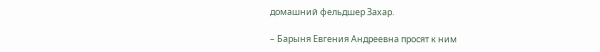домашний фельдшер Захар.

– Барыня Евгения Андреевна просят к ним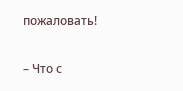пожаловать!

– Что с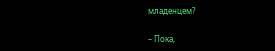младенцем?

– Пока,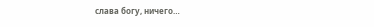слава богу, ничего…